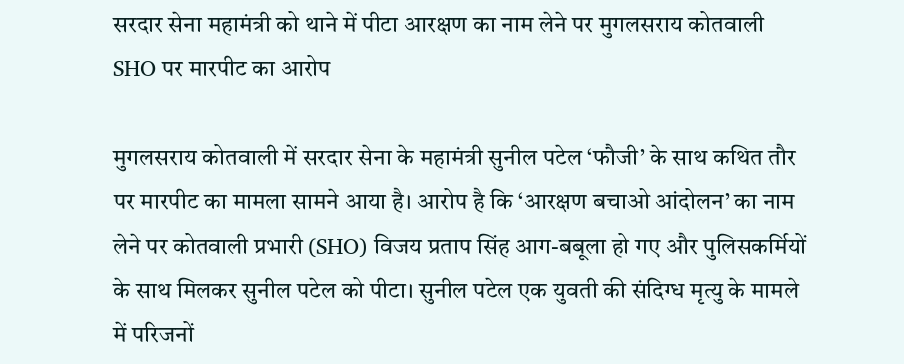सरदार सेना महामंत्री को थाने में पीटा आरक्षण का नाम लेने पर मुगलसराय कोतवाली SHO पर मारपीट का आरोप

मुगलसराय कोतवाली में सरदार सेना के महामंत्री सुनील पटेल ‘फौजी’ के साथ कथित तौर पर मारपीट का मामला सामने आया है। आरोप है कि ‘आरक्षण बचाओ आंदोलन’ का नाम लेने पर कोतवाली प्रभारी (SHO) विजय प्रताप सिंह आग-बबूला हो गए और पुलिसकर्मियों के साथ मिलकर सुनील पटेल को पीटा। सुनील पटेल एक युवती की संदिग्ध मृत्यु के मामले में परिजनों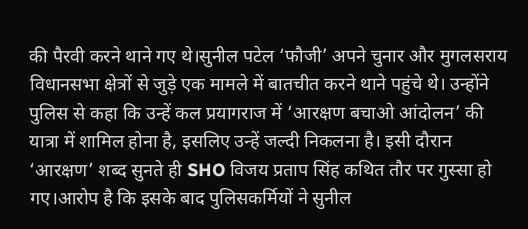की पैरवी करने थाने गए थे।सुनील पटेल ‘फौजी’ अपने चुनार और मुगलसराय विधानसभा क्षेत्रों से जुड़े एक मामले में बातचीत करने थाने पहुंचे थे। उन्होंने पुलिस से कहा कि उन्हें कल प्रयागराज में ‘आरक्षण बचाओ आंदोलन’ की यात्रा में शामिल होना है, इसलिए उन्हें जल्दी निकलना है। इसी दौरान ‘आरक्षण’ शब्द सुनते ही SHO विजय प्रताप सिंह कथित तौर पर गुस्सा हो गए।आरोप है कि इसके बाद पुलिसकर्मियों ने सुनील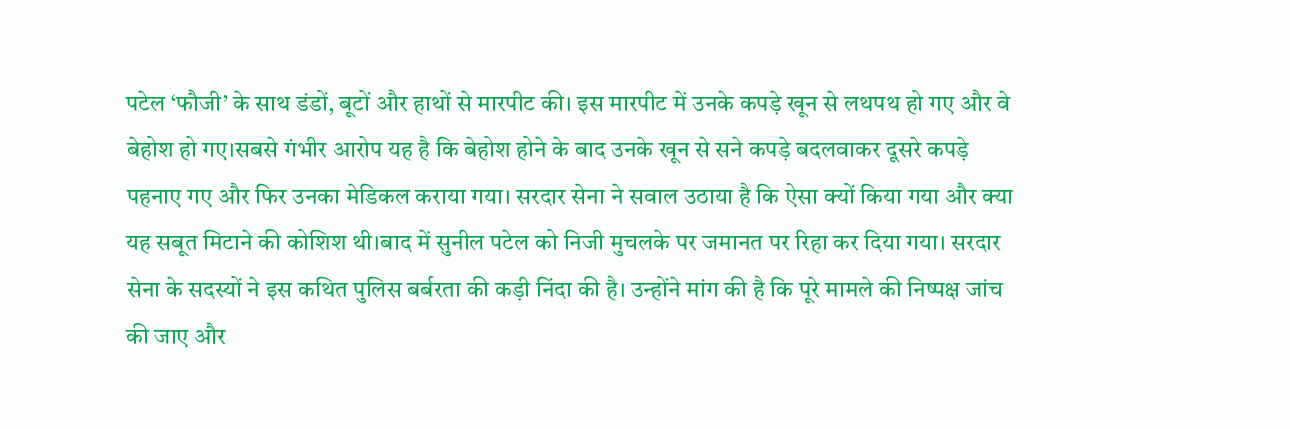पटेल ‘फौजी’ के साथ डंडों, बूटों और हाथों से मारपीट की। इस मारपीट में उनके कपड़े खून से लथपथ हो गए और वे बेहोश हो गए।सबसे गंभीर आरोप यह है कि बेहोश होने के बाद उनके खून से सने कपड़े बदलवाकर दूसरे कपड़े पहनाए गए और फिर उनका मेडिकल कराया गया। सरदार सेना ने सवाल उठाया है कि ऐसा क्यों किया गया और क्या यह सबूत मिटाने की कोशिश थी।बाद में सुनील पटेल को निजी मुचलके पर जमानत पर रिहा कर दिया गया। सरदार सेना के सदस्यों ने इस कथित पुलिस बर्बरता की कड़ी निंदा की है। उन्होंने मांग की है कि पूरे मामले की निष्पक्ष जांच की जाए और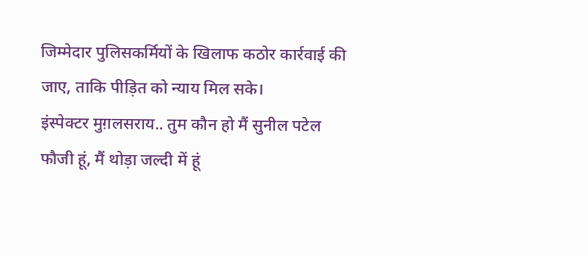जिम्मेदार पुलिसकर्मियों के खिलाफ कठोर कार्रवाई की जाए, ताकि पीड़ित को न्याय मिल सके।
इंस्पेक्टर मुग़लसराय.. तुम कौन हो मैं सुनील पटेल फौजी हूं, मैं थोड़ा जल्दी में हूं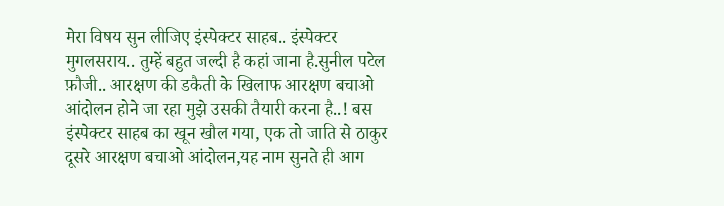मेरा विषय सुन लीजिए इंस्पेक्टर साहब.. इंस्पेक्टर मुगलसराय.. तुम्हें बहुत जल्दी है कहां जाना है.सुनील पटेल फ़ौजी.. आरक्षण की डकैती के खिलाफ आरक्षण बचाओ आंदोलन होने जा रहा मुझे उसकी तैयारी करना है..! बस इंस्पेक्टर साहब का खून खौल गया, एक तो जाति से ठाकुर दूसरे आरक्षण बचाओ आंदोलन,यह नाम सुनते ही आग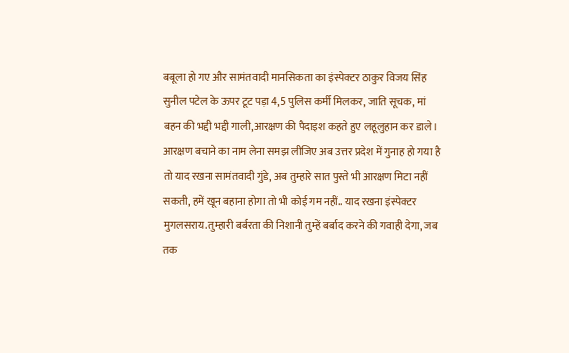बबूला हो गए और सामंतवादी मानसिकता का इंस्पेक्टर ठाकुर विजय सिंह सुनील पटेल के ऊपर टूट पड़ा 4,5 पुलिस कर्मी मिलकर, जाति सूचक, मां बहन की भद्दी भद्दी गाली,आरक्षण की पैदाइश कहते हुए लहूलुहान कर डाले। आरक्षण बचाने का नाम लेना समझ लीजिए अब उत्तर प्रदेश में गुनाह हो गया है तो याद रखना सामंतवादी गुंडे, अब तुम्हारे सात पुस्ते भी आरक्षण मिटा नहीं सकती, हमें खून बहाना होगा तो भी कोई गम नहीं.. याद रखना इंस्पेक्टर मुगलसराय.तुम्हारी बर्बरता की निशानी तुम्हें बर्बाद करने की गवाही देगा, जब तक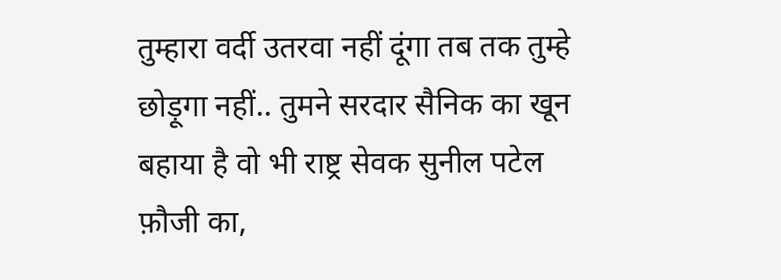तुम्हारा वर्दी उतरवा नहीं दूंगा तब तक तुम्हे छोड़ूगा नहीं.. तुमने सरदार सैनिक का खून बहाया है वो भी राष्ट्र सेवक सुनील पटेल फ़ौजी का,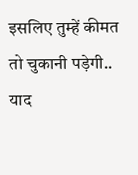इसलिए तुम्हें कीमत तो चुकानी पड़ेगी..
याद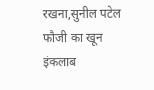रखना,सुनील पटेल फौजी का खून इंकलाब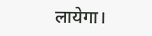लायेगा।